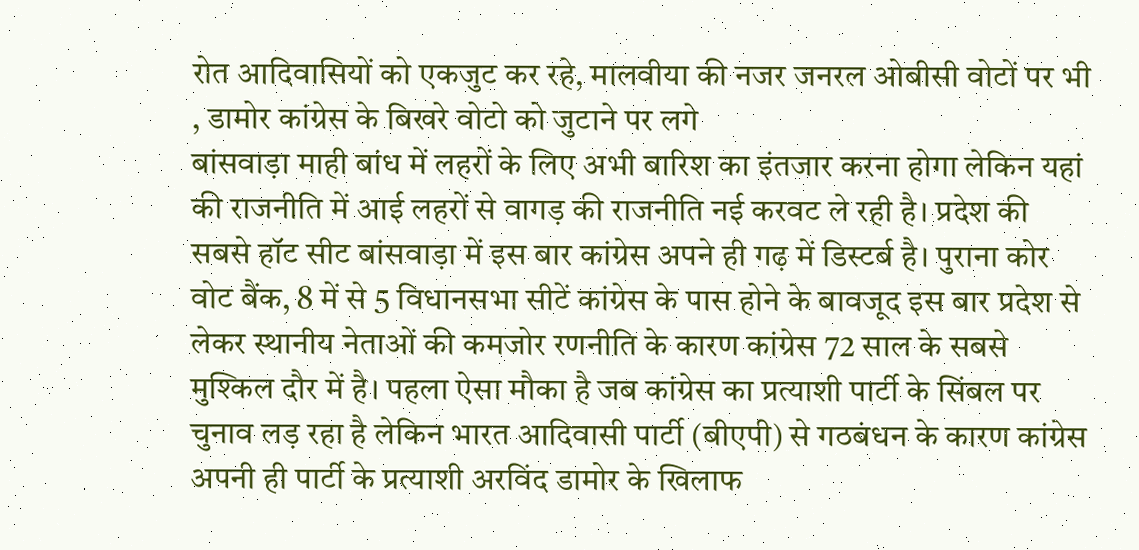रोत आदिवासियों को एकजुट कर रहे, मालवीया की नजर जनरल ओबीसी वोटों पर भी , डामोर कांग्रेस के बिखरे वोटो को जुटाने पर लगे
बांसवाड़ा माही बांध में लहरों के लिए अभी बारिश का इंतजार करना होगा लेकिन यहां की राजनीति में आई लहरों से वागड़ की राजनीति नई करवट ले रही है। प्रदेश की सबसे हॉट सीट बांसवाड़ा में इस बार कांग्रेस अपने ही गढ़ में डिस्टर्ब है। पुराना कोर वोट बैंक, 8 में से 5 विधानसभा सीटें कांग्रेस के पास होने के बावजूद इस बार प्रदेश से लेकर स्थानीय नेताओं की कमजोर रणनीति के कारण कांग्रेस 72 साल के सबसे मुश्किल दौर में है। पहला ऐसा मौका है जब कांग्रेस का प्रत्याशी पार्टी के सिंबल पर चुनाव लड़ रहा है लेकिन भारत आदिवासी पार्टी (बीएपी) से गठबंधन के कारण कांग्रेस अपनी ही पार्टी के प्रत्याशी अरविंद डामोर के खिलाफ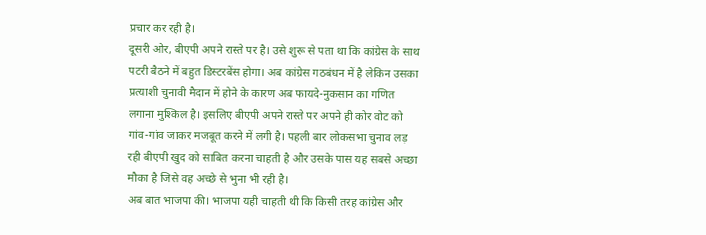प्रचार कर रही है।
दूसरी ओर, बीएपी अपने रास्ते पर है। उसे शुरू से पता था कि कांग्रेस के साथ पटरी बैठने में बहुत डिस्टरबेंस होगा। अब कांग्रेस गठबंधन में है लेकिन उसका प्रत्याशी चुनावी मैदान में होने के कारण अब फायदे-नुकसान का गणित लगाना मुश्किल है। इसलिए बीएपी अपने रास्ते पर अपने ही कोर वोट को गांव-गांव जाकर मजबूत करने में लगी है। पहली बार लोकसभा चुनाव लड़ रही बीएपी खुद को साबित करना चाहती है और उसके पास यह सबसे अच्छा मौका है जिसे वह अच्छे से भुना भी रही है।
अब बात भाजपा की। भाजपा यही चाहती थी कि किसी तरह कांग्रेस और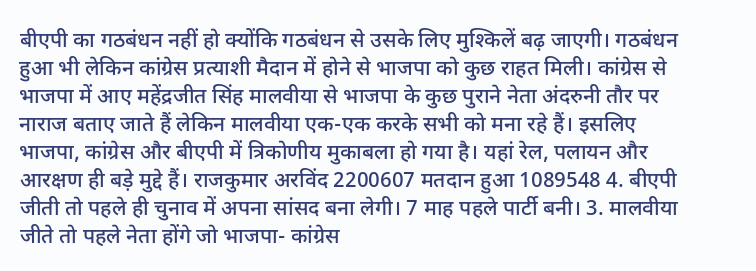बीएपी का गठबंधन नहीं हो क्योंकि गठबंधन से उसके लिए मुश्किलें बढ़ जाएगी। गठबंधन हुआ भी लेकिन कांग्रेस प्रत्याशी मैदान में होने से भाजपा को कुछ राहत मिली। कांग्रेस से भाजपा में आए महेंद्रजीत सिंह मालवीया से भाजपा के कुछ पुराने नेता अंदरुनी तौर पर नाराज बताए जाते हैं लेकिन मालवीया एक-एक करके सभी को मना रहे हैं। इसलिए भाजपा, कांग्रेस और बीएपी में त्रिकोणीय मुकाबला हो गया है। यहां रेल, पलायन और आरक्षण ही बड़े मुद्दे हैं। राजकुमार अरविंद 2200607 मतदान हुआ 1089548 4. बीएपी जीती तो पहले ही चुनाव में अपना सांसद बना लेगी। 7 माह पहले पार्टी बनी। 3. मालवीया जीते तो पहले नेता होंगे जो भाजपा- कांग्रेस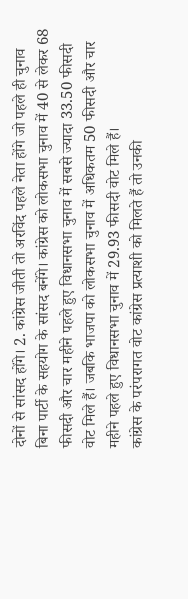दोनों से सांसद होंगे। 2. कांग्रेस जीती तो अरविंद पहले नेता होंगे जो पहले ही चुनाव बिना पार्टी के सहयोग के सांसद बनेंगे। कांग्रेस को लोकसभा चुनाव में 40 से लेकर 68 फीसदी और चार महीने पहले हुए विधानसभा चुनाव में सबसे ज्यादा 33.50 फीसदी वोट मिले हैं। जबकि भाजपा को लोकसभा चुनाव में अधिकतम 50 फीसदी और चार महीने पहले हुए विधानसभा चुनाव में 29.93 फीसदी वोट मिले हैं।
कांग्रेस के परंपरागत वोट कांग्रेस प्रत्याशी को मिलते हैं तो उनकी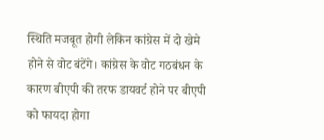स्थिति मजबूत होगी लेकिन कांग्रेस में दो खेमे होने से वोट बंटेंगे। कांग्रेस के वोट गठबंधन के कारण बीएपी की तरफ डायवर्ट होने पर बीएपी को फायदा होगा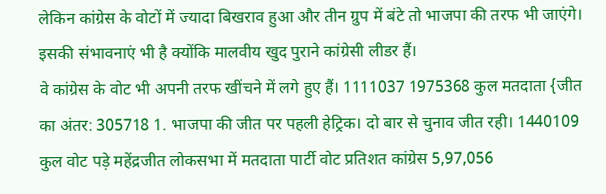लेकिन कांग्रेस के वोटों में ज्यादा बिखराव हुआ और तीन ग्रुप में बंटे तो भाजपा की तरफ भी जाएंगे। इसकी संभावनाएं भी है क्योंकि मालवीय खुद पुराने कांग्रेसी लीडर हैं।
वे कांग्रेस के वोट भी अपनी तरफ खींचने में लगे हुए हैं। 1111037 1975368 कुल मतदाता {जीत का अंतर: 305718 1. भाजपा की जीत पर पहली हेट्रिक। दो बार से चुनाव जीत रही। 1440109 कुल वोट पड़े महेंद्रजीत लोकसभा में मतदाता पार्टी वोट प्रतिशत कांग्रेस 5,97,056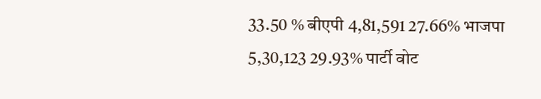33.50 % बीएपी 4,81,591 27.66% भाजपा 5,30,123 29.93% पार्टी वोट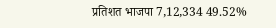प्रतिशत भाजपा 7,12,334 49.52%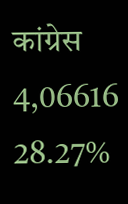कांग्रेस 4,06616 28.27%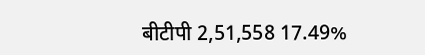बीटीपी 2,51,558 17.49%